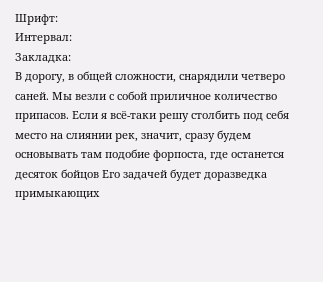Шрифт:
Интервал:
Закладка:
В дорогу, в общей сложности, снарядили четверо саней. Мы везли с собой приличное количество припасов. Если я всё-таки решу столбить под себя место на слиянии рек, значит, сразу будем основывать там подобие форпоста, где останется десяток бойцов Его задачей будет доразведка примыкающих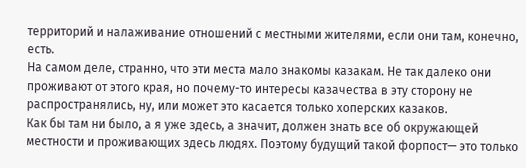территорий и налаживание отношений с местными жителями, если они там, конечно, есть.
На самом деле, странно, что эти места мало знакомы казакам. Не так далеко они проживают от этого края, но почему-то интересы казачества в эту сторону не распространялись, ну, или может это касается только хоперских казаков.
Как бы там ни было, а я уже здесь, а значит, должен знать все об окружающей местности и проживающих здесь людях. Поэтому будущий такой форпост— это только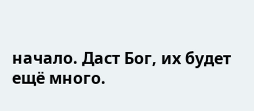начало. Даст Бог, их будет ещё много.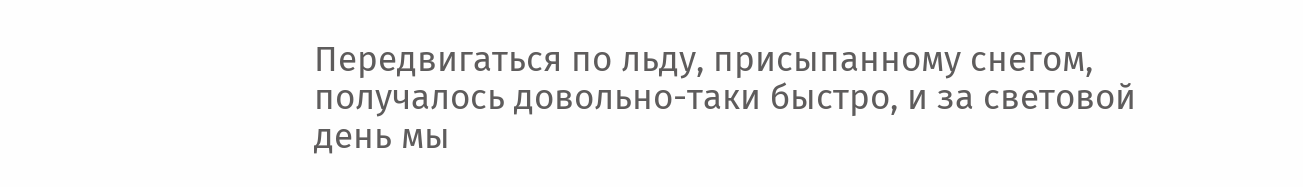Передвигаться по льду, присыпанному снегом, получалось довольно-таки быстро, и за световой день мы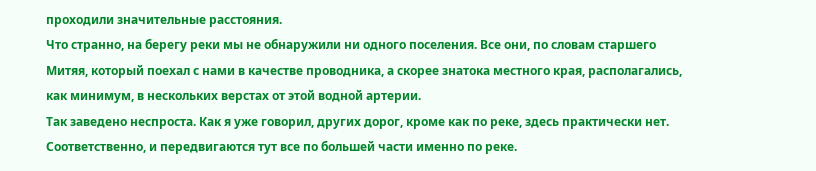проходили значительные расстояния.
Что странно, на берегу реки мы не обнаружили ни одного поселения. Все они, по словам старшего Митяя, который поехал с нами в качестве проводника, а скорее знатока местного края, располагались, как минимум, в нескольких верстах от этой водной артерии.
Так заведено неспроста. Как я уже говорил, других дорог, кроме как по реке, здесь практически нет. Соответственно, и передвигаются тут все по большей части именно по реке.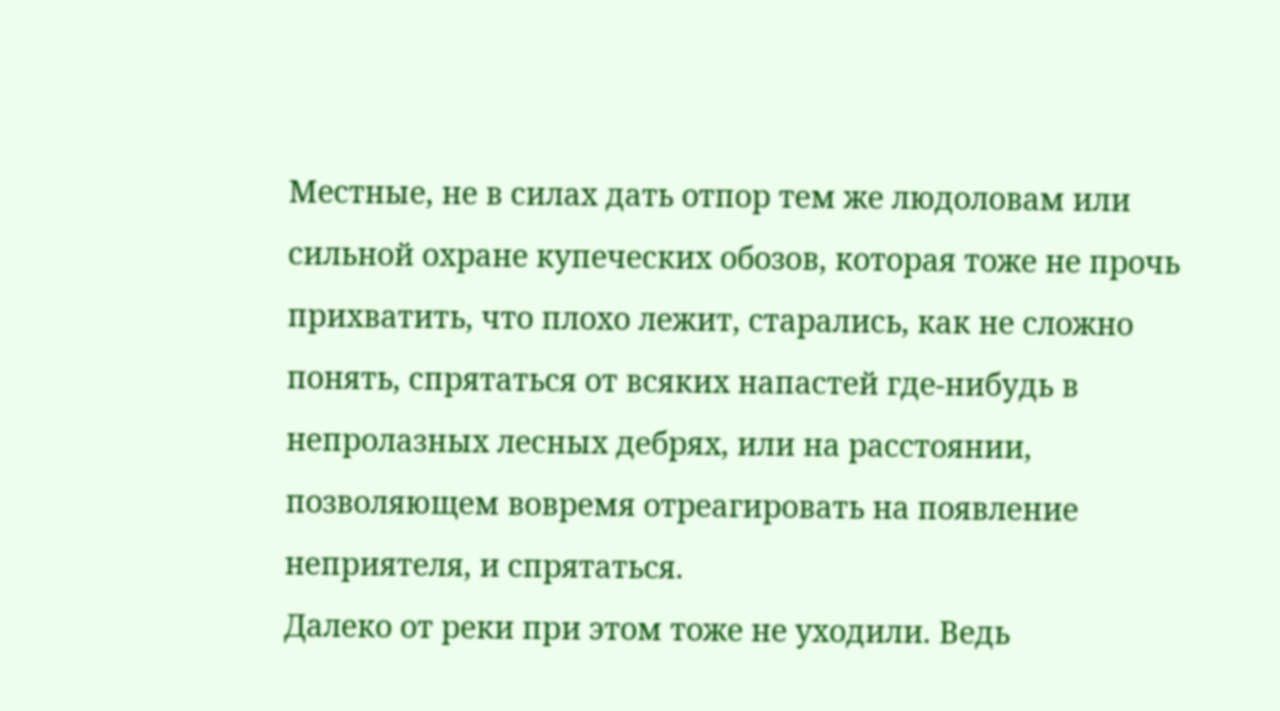Местные, не в силах дать отпор тем же людоловам или сильной охране купеческих обозов, которая тоже не прочь прихватить, что плохо лежит, старались, как не сложно понять, спрятаться от всяких напастей где-нибудь в непролазных лесных дебрях, или на расстоянии, позволяющем вовремя отреагировать на появление неприятеля, и спрятаться.
Далеко от реки при этом тоже не уходили. Ведь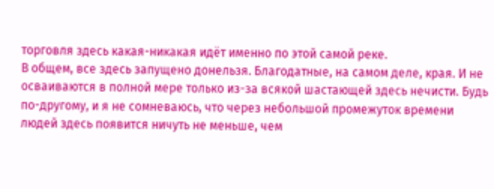торговля здесь какая-никакая идёт именно по этой самой реке.
В общем, все здесь запущено донельзя. Благодатные, на самом деле, края. И не осваиваются в полной мере только из-за всякой шастающей здесь нечисти. Будь по-другому, и я не сомневаюсь, что через небольшой промежуток времени людей здесь появится ничуть не меньше, чем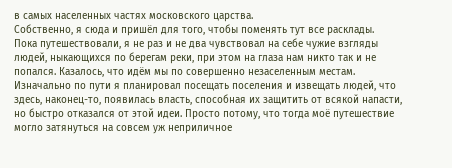в самых населенных частях московского царства.
Собственно, я сюда и пришёл для того, чтобы поменять тут все расклады.
Пока путешествовали, я не раз и не два чувствовал на себе чужие взгляды людей, ныкающихся по берегам реки, при этом на глаза нам никто так и не попался. Казалось, что идём мы по совершенно незаселенным местам.
Изначально по пути я планировал посещать поселения и извещать людей, что здесь, наконец-то, появилась власть, способная их защитить от всякой напасти, но быстро отказался от этой идеи. Просто потому, что тогда моё путешествие могло затянуться на совсем уж неприличное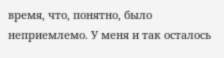время, что, понятно, было неприемлемо. У меня и так осталось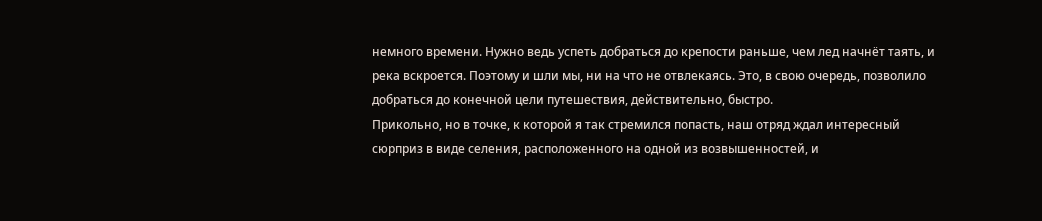немного времени. Нужно ведь успеть добраться до крепости раньше, чем лед начнёт таять, и река вскроется. Поэтому и шли мы, ни на что не отвлекаясь. Это, в свою очередь, позволило добраться до конечной цели путешествия, действительно, быстро.
Прикольно, но в точке, к которой я так стремился попасть, наш отряд ждал интересный сюрприз в виде селения, расположенного на одной из возвышенностей, и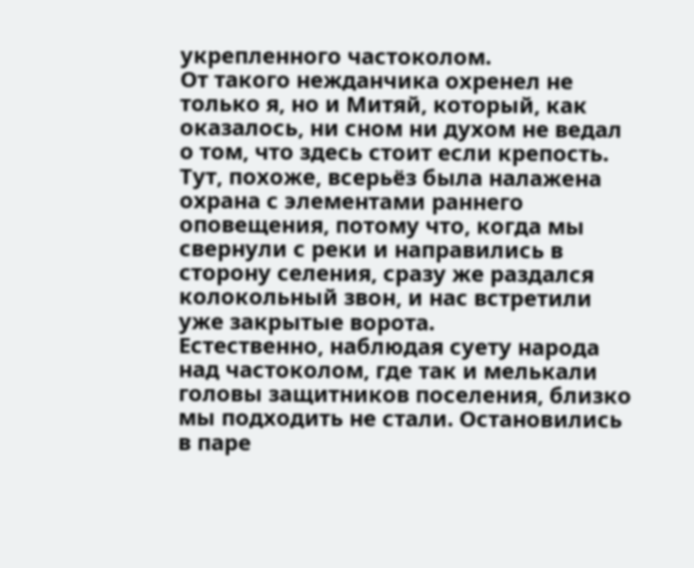укрепленного частоколом.
От такого нежданчика охренел не только я, но и Митяй, который, как оказалось, ни сном ни духом не ведал о том, что здесь стоит если крепость.
Тут, похоже, всерьёз была налажена охрана с элементами раннего оповещения, потому что, когда мы свернули с реки и направились в сторону селения, сразу же раздался колокольный звон, и нас встретили уже закрытые ворота.
Естественно, наблюдая суету народа над частоколом, где так и мелькали головы защитников поселения, близко мы подходить не стали. Остановились в паре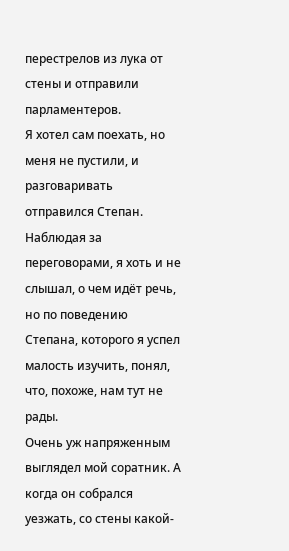перестрелов из лука от стены и отправили парламентеров.
Я хотел сам поехать, но меня не пустили, и разговаривать отправился Степан.
Наблюдая за переговорами, я хоть и не слышал, о чем идёт речь, но по поведению Степана, которого я успел малость изучить, понял, что, похоже, нам тут не рады.
Очень уж напряженным выглядел мой соратник. А когда он собрался уезжать, со стены какой-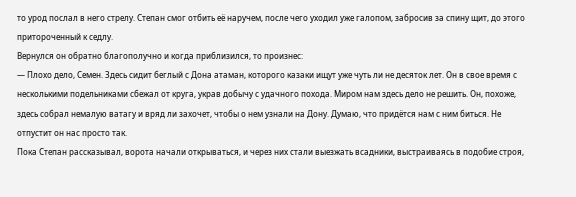то урод послал в него стрелу. Степан смог отбить её наручем, после чего уходил уже галопом, забросив за спину щит, до этого притороченный к седлу.
Вернулся он обратно благополучно и когда приблизился, то произнес:
— Плохо дело, Семен. Здесь сидит беглый с Дона атаман, которого казаки ищут уже чуть ли не десяток лет. Он в свое время с несколькими подельниками сбежал от круга, украв добычу с удачного похода. Миром нам здесь дело не решить. Он, похоже, здесь собрал немалую ватагу и вряд ли захочет, чтобы о нем узнали на Дону. Думаю, что придётся нам с ним биться. Не отпустит он нас просто так.
Пока Степан рассказывал, ворота начали открываться, и через них стали выезжать всадники, выстраиваясь в подобие строя,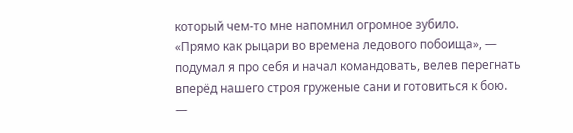который чем-то мне напомнил огромное зубило.
«Прямо как рыцари во времена ледового побоища», — подумал я про себя и начал командовать, велев перегнать вперёд нашего строя груженые сани и готовиться к бою.
—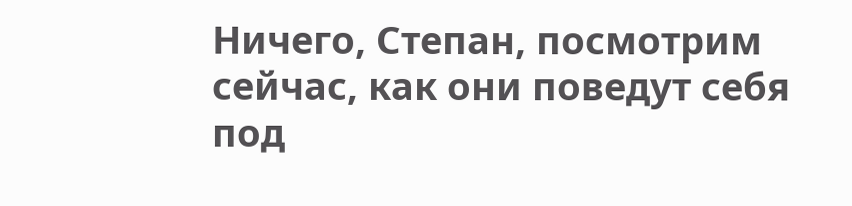Ничего, Степан, посмотрим сейчас, как они поведут себя под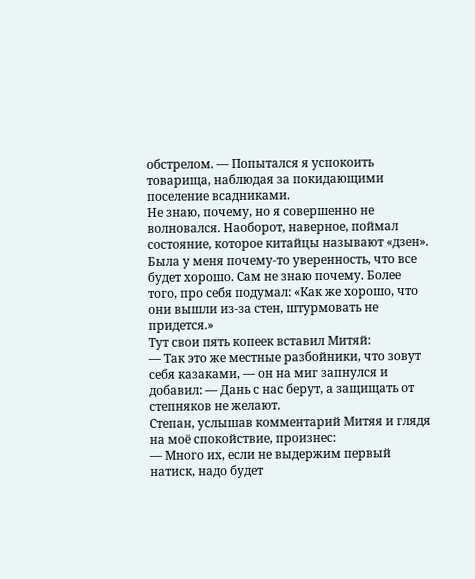обстрелом. — Попытался я успокоить товарища, наблюдая за покидающими поселение всадниками.
Не знаю, почему, но я совершенно не волновался. Наоборот, наверное, поймал состояние, которое китайцы называют «дзен». Была у меня почему-то уверенность, что все будет хорошо. Сам не знаю почему. Более того, про себя подумал: «Как же хорошо, что они вышли из-за стен, штурмовать не придется.»
Тут свои пять копеек вставил Митяй:
— Так это же местные разбойники, что зовут себя казаками, — он на миг запнулся и добавил: — Дань с нас берут, а защищать от степняков не желают.
Степан, услышав комментарий Митяя и глядя на моё спокойствие, произнес:
— Много их, если не выдержим первый натиск, надо будет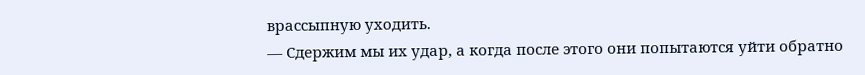врассыпную уходить.
— Сдержим мы их удар, а когда после этого они попытаются уйти обратно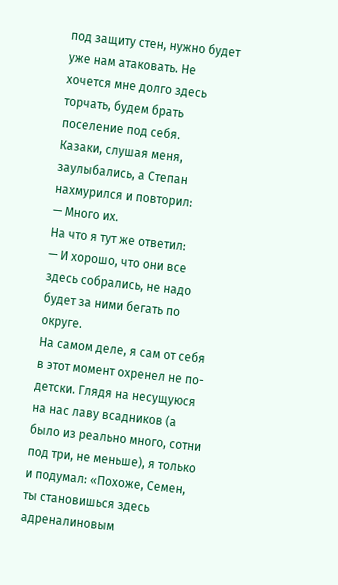под защиту стен, нужно будет уже нам атаковать. Не хочется мне долго здесь торчать, будем брать поселение под себя.
Казаки, слушая меня, заулыбались, а Степан нахмурился и повторил:
— Много их.
На что я тут же ответил:
— И хорошо, что они все здесь собрались, не надо будет за ними бегать по округе.
На самом деле, я сам от себя в этот момент охренел не по-детски. Глядя на несущуюся на нас лаву всадников (а было из реально много, сотни под три, не меньше), я только и подумал: «Похоже, Семен, ты становишься здесь адреналиновым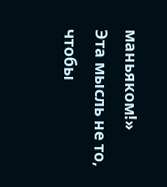маньяком!»
Эта мысль не то, чтобы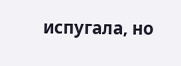испугала, но